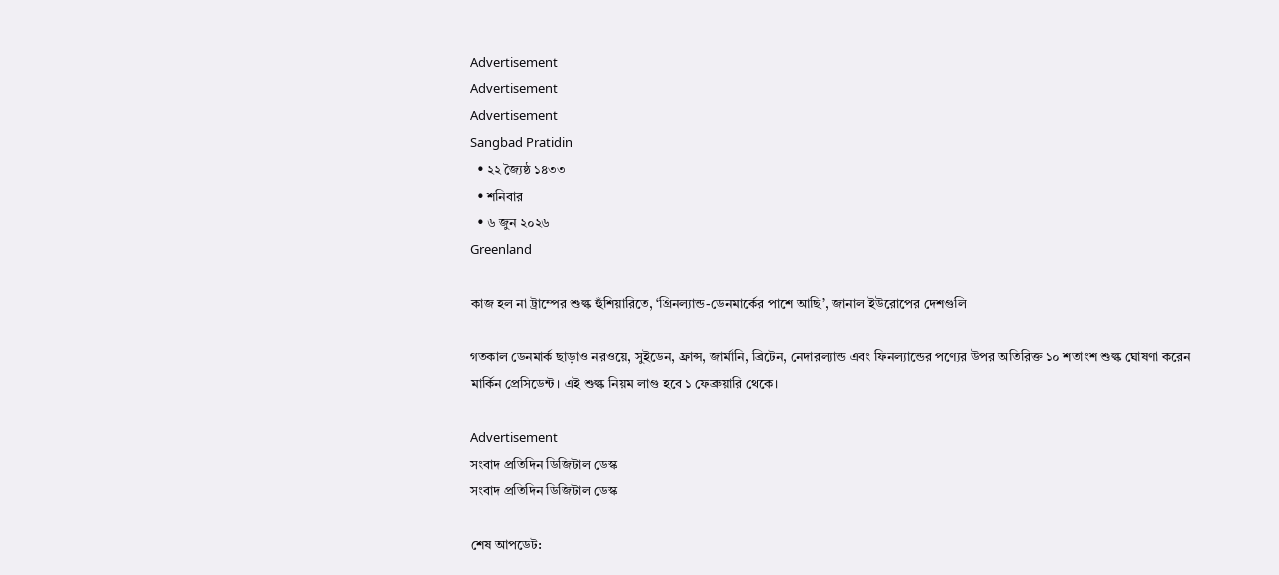Advertisement
Advertisement
Advertisement
Sangbad Pratidin
  • ২২ জ্যৈষ্ঠ ১৪৩৩
  • শনিবার
  • ৬ জুন ২০২৬
Greenland

কাজ হল না ট্রাম্পের শুল্ক হুঁশিয়ারিতে, ‘গ্রিনল্যান্ড-ডেনমার্কের পাশে আছি’, জানাল ইউরোপের দেশগুলি

গতকাল ডেনমার্ক ছাড়াও নরওয়ে, সুইডেন, ফ্রান্স, জার্মানি, ব্রিটেন, নেদারল্যান্ড এবং ফিনল্যান্ডের পণ্যের উপর অতিরিক্ত ১০ শতাংশ শুল্ক ঘোষণা করেন মার্কিন প্রেসিডেন্ট। এই শুল্ক নিয়ম লাগু হবে ১ ফেব্রুয়ারি থেকে।

Advertisement
সংবাদ প্রতিদিন ডিজিটাল ডেস্ক
সংবাদ প্রতিদিন ডিজিটাল ডেস্ক

শেষ আপডেট: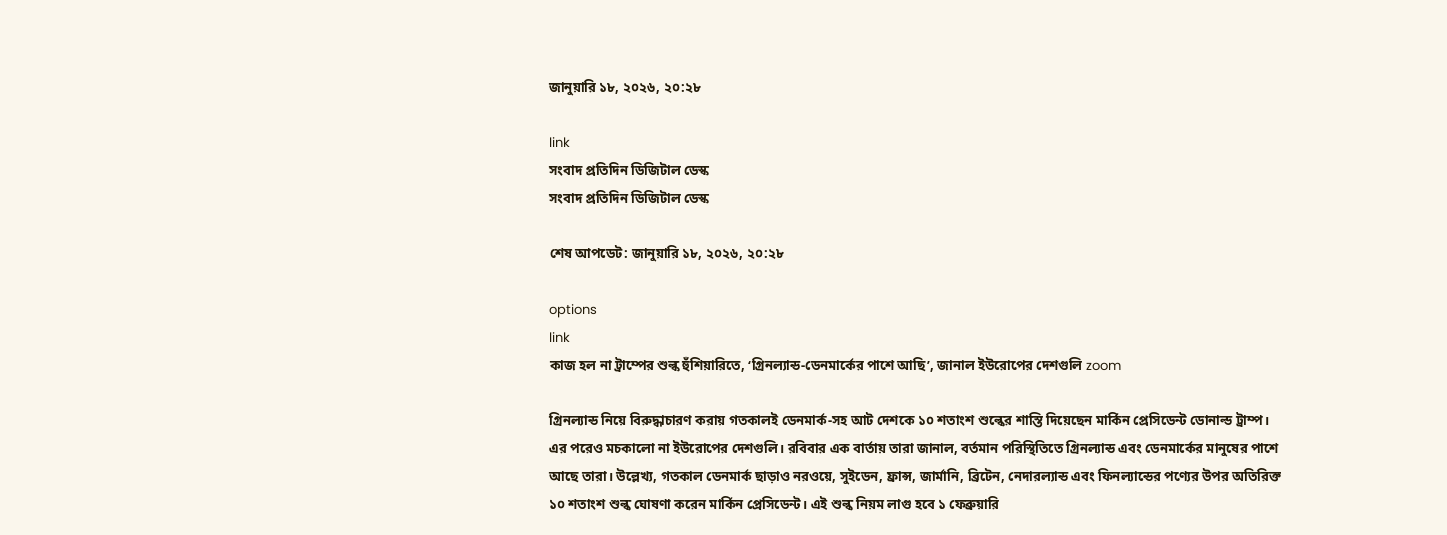জানুয়ারি ১৮, ২০২৬, ২০:২৮

link
সংবাদ প্রতিদিন ডিজিটাল ডেস্ক
সংবাদ প্রতিদিন ডিজিটাল ডেস্ক

শেষ আপডেট: জানুয়ারি ১৮, ২০২৬, ২০:২৮

options
link
কাজ হল না ট্রাম্পের শুল্ক হুঁশিয়ারিতে, ‘গ্রিনল্যান্ড-ডেনমার্কের পাশে আছি’, জানাল ইউরোপের দেশগুলি zoom

গ্রিনল্যান্ড নিয়ে বিরুদ্ধাচারণ করায় গতকালই ডেনমার্ক-সহ আট দেশকে ১০ শতাংশ শুল্কের শাস্তি দিয়েছেন মার্কিন প্রেসিডেন্ট ডোনাল্ড ট্রাম্প। এর পরেও মচকালো না ইউরোপের দেশগুলি। রবিবার এক বার্তায় তারা জানাল, বর্তমান পরিস্থিতিতে গ্রিনল্যান্ড এবং ডেনমার্কের মানুষের পাশে আছে তারা। উল্লেখ্য, গতকাল ডেনমার্ক ছাড়াও নরওয়ে, সুইডেন, ফ্রান্স, জার্মানি, ব্রিটেন, নেদারল্যান্ড এবং ফিনল্যান্ডের পণ্যের উপর অতিরিক্ত ১০ শতাংশ শুল্ক ঘোষণা করেন মার্কিন প্রেসিডেন্ট। এই শুল্ক নিয়ম লাগু হবে ১ ফেব্রুয়ারি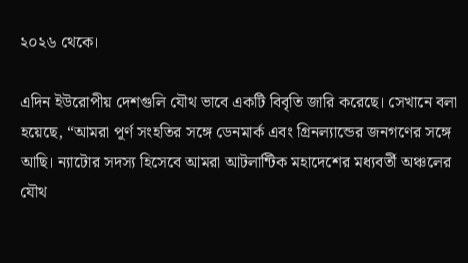২০২৬ থেকে।

এদিন ইউরোপীয় দেশগুলি যৌথ ভাবে একটি বিবৃতি জারি করেছে। সেখানে বলা হয়েছে, “আমরা পূর্ণ সংহতির সঙ্গে ডেনমার্ক এবং গ্রিনল্যান্ডের জনগণের সঙ্গে আছি। ন্যাটোর সদস্য হিসেবে আমরা আটলান্টিক মহাদেশের মধ্যবর্তী অঞ্চলের যৌথ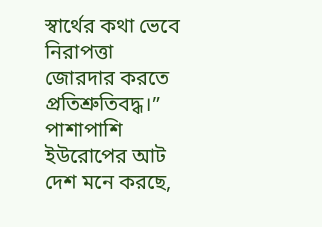স্বার্থের কথা ভেবে নিরাপত্তা জোরদার করতে প্রতিশ্রুতিবদ্ধ।” পাশাপাশি ইউরোপের আট দেশ মনে করছে,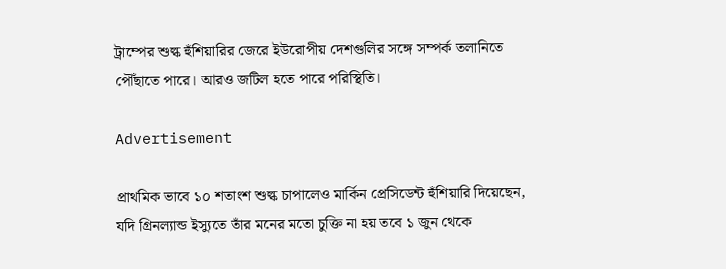ট্রাম্পের শুল্ক হুঁশিয়ারির জেরে ইউরোপীয় দেশগুলির সঙ্গে সম্পর্ক তলানিতে পৌঁছাতে পারে। আরও জটিল হতে পারে পরিস্থিতি।

Advertisement

প্রাথমিক ভাবে ১০ শতাংশ শুল্ক চাপালেও মার্কিন প্রেসিডেন্ট হুঁশিয়ারি দিয়েছেন, যদি গ্রিনল্যান্ড ইস্যুতে তাঁর মনের মতো চুক্তি না হয় তবে ১ জুন থেকে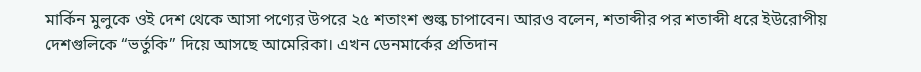মার্কিন মুলুকে ওই দেশ থেকে আসা পণ্যের উপরে ২৫ শতাংশ শুল্ক চাপাবেন। আরও বলেন, শতাব্দীর পর শতাব্দী ধরে ইউরোপীয় দেশগুলিকে “ভর্তুকি” দিয়ে আসছে আমেরিকা। এখন ডেনমার্কের প্রতিদান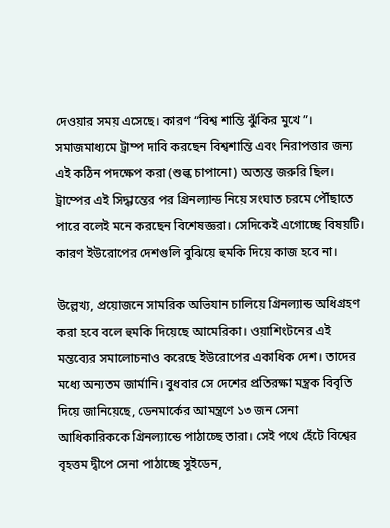দেওয়ার সময় এসেছে। কারণ “বিশ্ব শান্তি ঝুঁকির মুখে”। সমাজমাধ্যমে ট্রাম্প দাবি করছেন বিশ্বশান্তি এবং নিরাপত্তার জন্য এই কঠিন পদক্ষেপ করা (শুল্ক চাপানো) অত্যন্ত জরুরি ছিল। ট্রাম্পের এই সিদ্ধান্তের পর গ্রিনল্যান্ড নিয়ে সংঘাত চরমে পৌঁছাতে পারে বলেই মনে করছেন বিশেষজ্ঞরা। সেদিকেই এগোচ্ছে বিষয়টি। কারণ ইউরোপের দেশগুলি বুঝিয়ে হুমকি দিয়ে কাজ হবে না।

উল্লেখ্য, প্রয়োজনে সামরিক অভিযান চালিয়ে গ্রিনল্যান্ড অধিগ্রহণ করা হবে বলে হুমকি দিয়েছে আমেরিকা। ওয়াশিংটনের এই মন্তব্যের সমালোচনাও করেছে ইউরোপের একাধিক দেশ। তাদের মধ্যে অন্যতম জার্মানি। বুধবার সে দেশের প্রতিরক্ষা মন্ত্রক বিবৃতি দিয়ে জানিয়েছে, ডেনমার্কের আমন্ত্রণে ১৩ জন সেনা আধিকারিককে গ্রিনল্যান্ডে পাঠাচ্ছে তারা। সেই পথে হেঁটে বিশ্বের বৃহত্তম দ্বীপে সেনা পাঠাচ্ছে সুইডেন,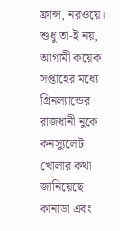ফ্রান্স, নরওয়ে। শুধু তা-ই নয়, আগামী কয়েক সপ্তাহের মধ্যে গ্রিনল্যান্ডের রাজধানী নুকে কনস্যুলেট খোলার কথা জানিয়েছে কানাডা এবং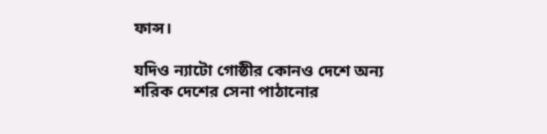ফান্স।

যদিও ন্যাটো গোষ্ঠীর কোনও দেশে অন্য শরিক দেশের সেনা পাঠানোর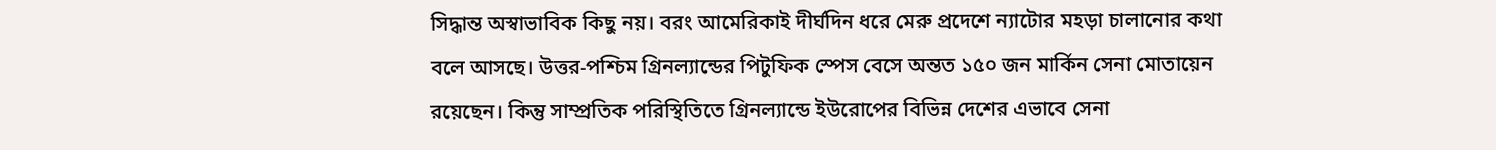সিদ্ধান্ত অস্বাভাবিক কিছু নয়। বরং আমেরিকাই দীর্ঘদিন ধরে মেরু প্রদেশে ন্যাটোর মহড়া চালানোর কথা বলে আসছে। উত্তর-পশ্চিম গ্রিনল্যান্ডের পিটুফিক স্পেস বেসে অন্তত ১৫০ জন মার্কিন সেনা মোতায়েন রয়েছেন। কিন্তু সাম্প্রতিক পরিস্থিতিতে গ্রিনল্যান্ডে ইউরোপের বিভিন্ন দেশের এভাবে সেনা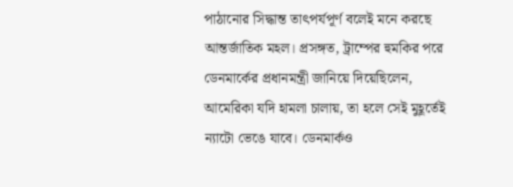পাঠানোর সিদ্ধান্ত তাৎপর্যপূর্ণ বলেই মনে করছে আন্তর্জাতিক মহল। প্রসঙ্গত, ট্রাম্পের হুমকির পরে ডেনমার্কের প্রধানমন্ত্রী জানিয়ে দিয়েছিলেন, আমেরিকা যদি হামলা চালায়, তা হলে সেই মুহূর্তেই ন্যাটো ভেঙে যাবে। ডেনমার্কও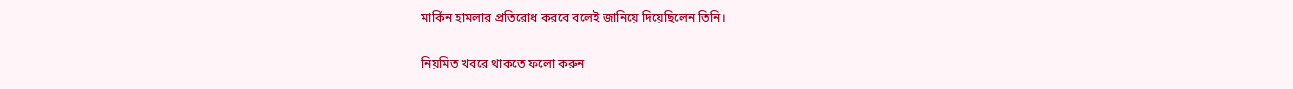মার্কিন হামলার প্রতিরোধ করবে বলেই জানিয়ে দিয়েছিলেন তিনি।

নিয়মিত খবরে থাকতে ফলো করুন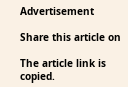Advertisement

Share this article on

The article link is copied.